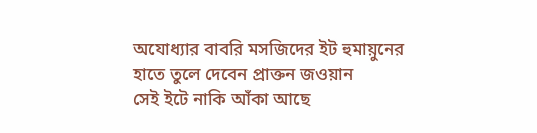অযোধ্যার বাবরি মসজিদের ইট হুমায়ুনের হাতে তুলে দেবেন প্রাক্তন জওয়ান
সেই ইটে নাকি আঁকা আছে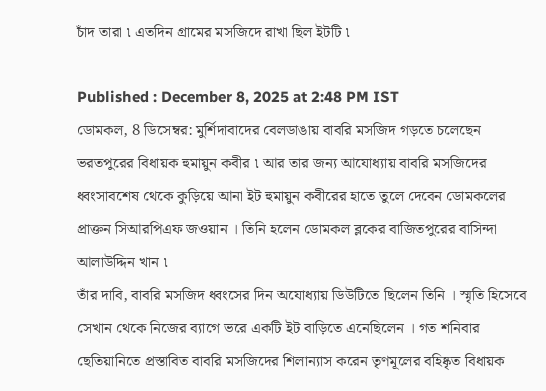চাঁদ তারা ৷ এতদিন গ্রামের মসজিদে রাখা ছিল ইটটি ৷

Published : December 8, 2025 at 2:48 PM IST
ডোমকল, 8 ডিসেম্বর: মুর্শিদাবাদের বেলডাঙায় বাবরি মসজিদ গড়তে চলেছেন ভরতপুরের বিধায়ক হুমায়ুন কবীর ৷ আর তার জন্য আযোধ্যায় বাবরি মসজিদের ধ্বংসাবশেষ থেকে কুড়িয়ে আনা ইট হুমায়ুন কবীরের হাতে তুলে দেবেন ডোমকলের প্রাক্তন সিআরপিএফ জওয়ান । তিনি হলেন ডোমকল ব্লকের বাজিতপুরের বাসিন্দা আলাউদ্দিন খান ৷
তাঁর দাবি, বাবরি মসজিদ ধ্বংসের দিন অযোধ্যায় ডিউটিতে ছিলেন তিনি । স্মৃতি হিসেবে সেখান থেকে নিজের ব্যাগে ভরে একটি ইট বাড়িতে এনেছিলেন । গত শনিবার ছেতিয়ানিতে প্রস্তাবিত বাবরি মসজিদের শিলান্যাস করেন তৃণমূলের বহিষ্কৃত বিধায়ক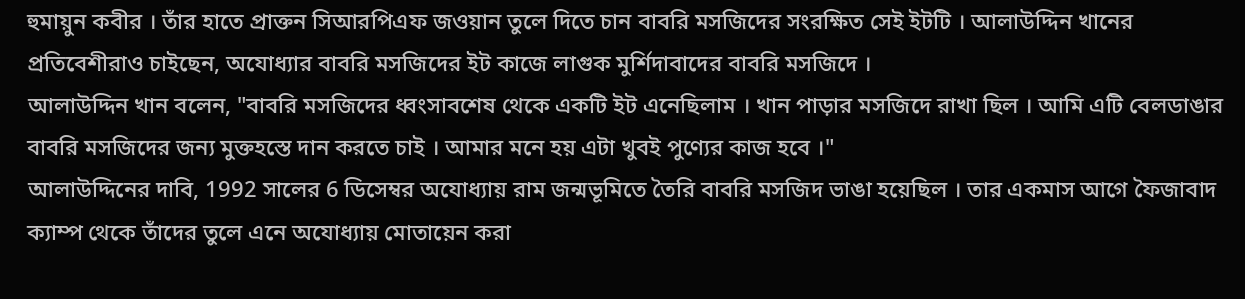হুমায়ুন কবীর । তাঁর হাতে প্রাক্তন সিআরপিএফ জওয়ান তুলে দিতে চান বাবরি মসজিদের সংরক্ষিত সেই ইটটি । আলাউদ্দিন খানের প্রতিবেশীরাও চাইছেন, অযোধ্যার বাবরি মসজিদের ইট কাজে লাগুক মুর্শিদাবাদের বাবরি মসজিদে ।
আলাউদ্দিন খান বলেন, "বাবরি মসজিদের ধ্বংসাবশেষ থেকে একটি ইট এনেছিলাম । খান পাড়ার মসজিদে রাখা ছিল । আমি এটি বেলডাঙার বাবরি মসজিদের জন্য মুক্তহস্তে দান করতে চাই । আমার মনে হয় এটা খুবই পুণ্যের কাজ হবে ।"
আলাউদ্দিনের দাবি, 1992 সালের 6 ডিসেম্বর অযোধ্যায় রাম জন্মভূমিতে তৈরি বাবরি মসজিদ ভাঙা হয়েছিল । তার একমাস আগে ফৈজাবাদ ক্যাম্প থেকে তাঁদের তুলে এনে অযোধ্যায় মোতায়েন করা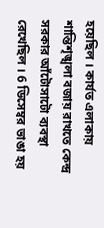হয়েছিল । কার্যত এলাকায় শান্তিশৃঙ্খলা বজায় রাখতে কেন্দ্র সরকার আঁটোসাটো ব্যবস্থা রেখেছিল । 6 ডিসেম্বর ভাঙা হয়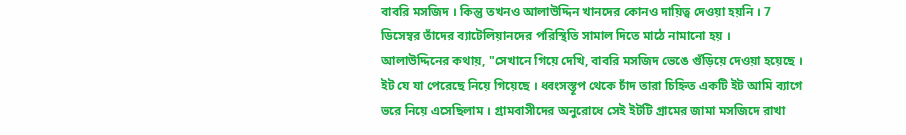বাবরি মসজিদ । কিন্তু তখনও আলাউদ্দিন খানদের কোনও দায়িত্ব দেওয়া হয়নি । 7 ডিসেম্বর তাঁদের ব্যাটেলিয়ানদের পরিস্থিতি সামাল দিতে মাঠে নামানো হয় ।
আলাউদ্দিনের কথায়, "সেখানে গিয়ে দেখি, বাবরি মসজিদ ভেঙে গুঁড়িয়ে দেওয়া হয়েছে । ইট যে যা পেরেছে নিয়ে গিয়েছে । ধ্বংসস্তূপ থেকে চাঁদ তারা চিহ্নিত একটি ইট আমি ব্যাগে ভরে নিয়ে এসেছিলাম । গ্রামবাসীদের অনুরোধে সেই ইটটি গ্রামের জামা মসজিদে রাখা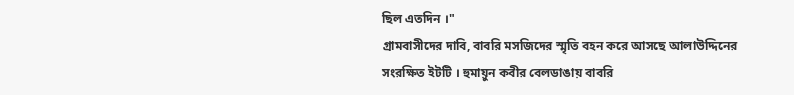ছিল এতদিন ।"
গ্রামবাসীদের দাবি, বাবরি মসজিদের স্মৃতি বহন করে আসছে আলাউদ্দিনের সংরক্ষিত ইটটি । হুমায়ুন কবীর বেলডাঙায় বাবরি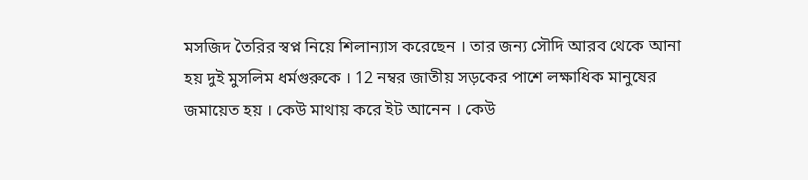মসজিদ তৈরির স্বপ্ন নিয়ে শিলান্যাস করেছেন । তার জন্য সৌদি আরব থেকে আনা হয় দুই মুসলিম ধর্মগুরুকে । 12 নম্বর জাতীয় সড়কের পাশে লক্ষাধিক মানুষের জমায়েত হয় । কেউ মাথায় করে ইট আনেন । কেউ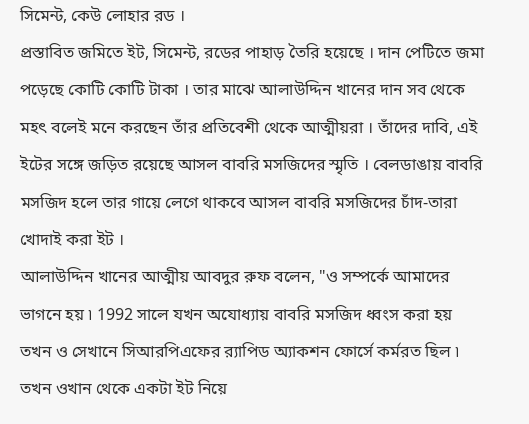সিমেন্ট, কেউ লোহার রড ।
প্রস্তাবিত জমিতে ইট, সিমেন্ট, রডের পাহাড় তৈরি হয়েছে । দান পেটিতে জমা পড়েছে কোটি কোটি টাকা । তার মাঝে আলাউদ্দিন খানের দান সব থেকে মহৎ বলেই মনে করছেন তাঁর প্রতিবেশী থেকে আত্মীয়রা । তাঁদের দাবি, এই ইটের সঙ্গে জড়িত রয়েছে আসল বাবরি মসজিদের স্মৃতি । বেলডাঙায় বাবরি মসজিদ হলে তার গায়ে লেগে থাকবে আসল বাবরি মসজিদের চাঁদ-তারা খোদাই করা ইট ।
আলাউদ্দিন খানের আত্মীয় আবদুর রুফ বলেন, "ও সম্পর্কে আমাদের ভাগনে হয় ৷ 1992 সালে যখন অযোধ্যায় বাবরি মসজিদ ধ্বংস করা হয় তখন ও সেখানে সিআরপিএফের ব়্যাপিড অ্যাকশন ফোর্সে কর্মরত ছিল ৷ তখন ওখান থেকে একটা ইট নিয়ে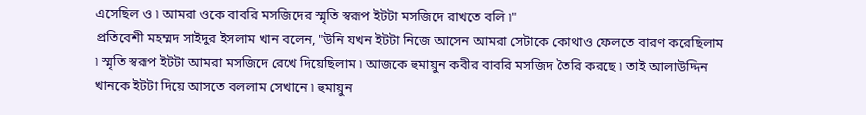এসেছিল ও ৷ আমরা ওকে বাবরি মসজিদের স্মৃতি স্বরূপ ইটটা মসজিদে রাখতে বলি ৷"
প্রতিবেশী মহম্মদ সাইদুর ইসলাম খান বলেন, "উনি যখন ইটটা নিজে আসেন আমরা সেটাকে কোথাও ফেলতে বারণ করেছিলাম ৷ স্মৃতি স্বরূপ ইটটা আমরা মসজিদে রেখে দিয়েছিলাম ৷ আজকে হুমায়ুন কবীর বাবরি মসজিদ তৈরি করছে ৷ তাই আলাউদ্দিন খানকে ইটটা দিয়ে আসতে বললাম সেখানে ৷ হুমায়ুন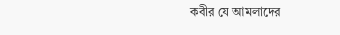কবীর যে আমলাদের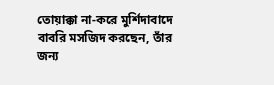তোয়াক্কা না-করে মুর্শিদাবাদে বাবরি মসজিদ করছেন, তাঁর জন্য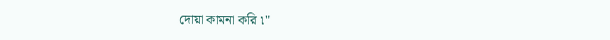দোয়া কামনা করি ৷"